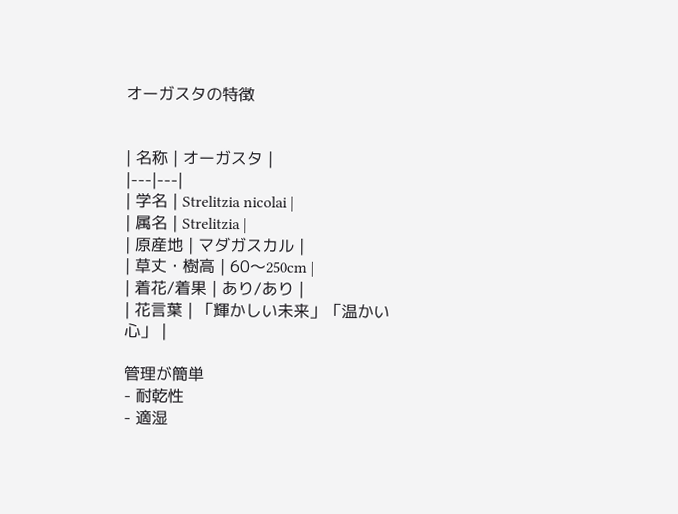オーガスタの特徴


| 名称 | オーガスタ |
|---|---|
| 学名 | Strelitzia nicolai |
| 属名 | Strelitzia |
| 原産地 | マダガスカル |
| 草丈・樹高 | 60〜250cm |
| 着花/着果 | あり/あり |
| 花言葉 | 「輝かしい未来」「温かい心」 |

管理が簡単
- 耐乾性
- 適湿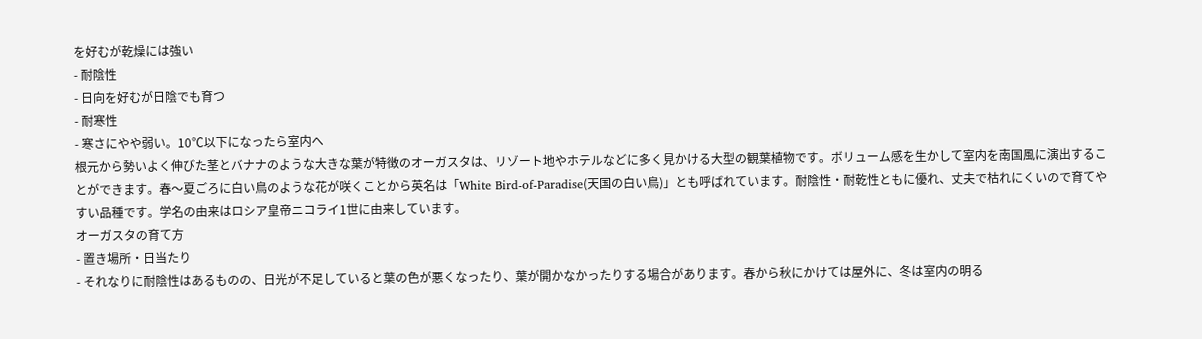を好むが乾燥には強い
- 耐陰性
- 日向を好むが日陰でも育つ
- 耐寒性
- 寒さにやや弱い。10℃以下になったら室内へ
根元から勢いよく伸びた茎とバナナのような大きな葉が特徴のオーガスタは、リゾート地やホテルなどに多く見かける大型の観葉植物です。ボリューム感を生かして室内を南国風に演出することができます。春〜夏ごろに白い鳥のような花が咲くことから英名は「White Bird-of-Paradise(天国の白い鳥)」とも呼ばれています。耐陰性・耐乾性ともに優れ、丈夫で枯れにくいので育てやすい品種です。学名の由来はロシア皇帝ニコライ1世に由来しています。
オーガスタの育て方
- 置き場所・日当たり
- それなりに耐陰性はあるものの、日光が不足していると葉の色が悪くなったり、葉が開かなかったりする場合があります。春から秋にかけては屋外に、冬は室内の明る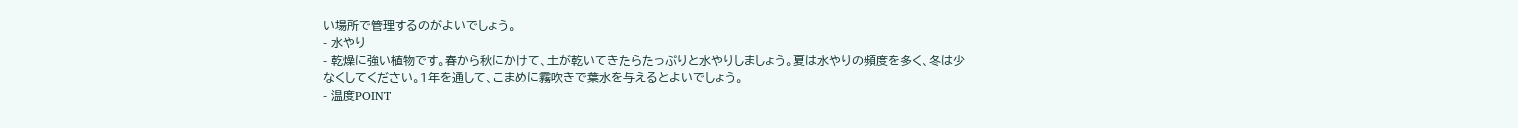い場所で管理するのがよいでしょう。
- 水やり
- 乾燥に強い植物です。春から秋にかけて、土が乾いてきたらたっぷりと水やりしましょう。夏は水やりの頻度を多く、冬は少なくしてください。1年を通して、こまめに霧吹きで葉水を与えるとよいでしょう。
- 温度POINT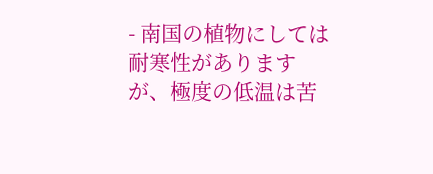- 南国の植物にしては耐寒性がありますが、極度の低温は苦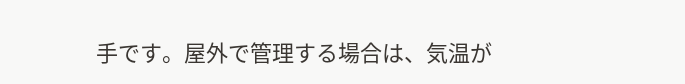手です。屋外で管理する場合は、気温が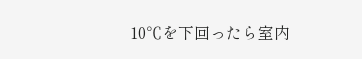10℃を下回ったら室内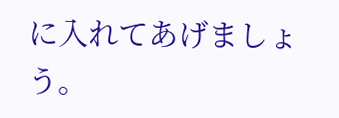に入れてあげましょう。